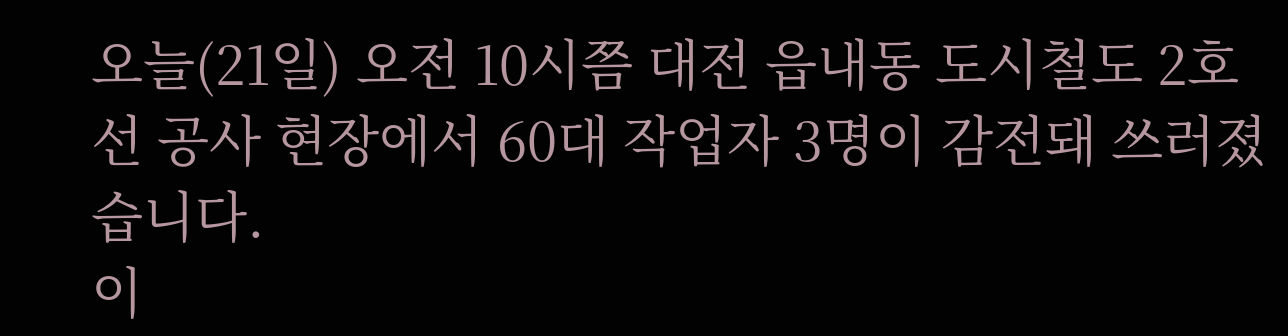오늘(21일) 오전 10시쯤 대전 읍내동 도시철도 2호선 공사 현장에서 60대 작업자 3명이 감전돼 쓰러졌습니다.
이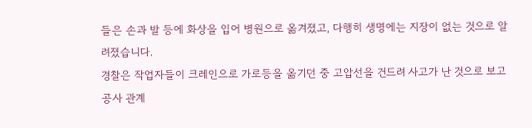들은 손과 발 등에 화상을 입어 병원으로 옮겨졌고, 다행히 생명에는 지장이 없는 것으로 알려졌습니다.
경찰은 작업자들이 크레인으로 가로등을 옮기던 중 고압선을 건드려 사고가 난 것으로 보고 공사 관계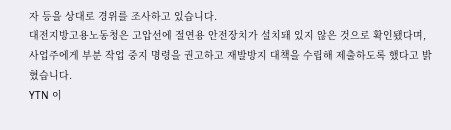자 등을 상대로 경위를 조사하고 있습니다.
대전지방고용노동청은 고압선에 절연용 안전장치가 설치돼 있지 않은 것으로 확인됐다며, 사업주에게 부분 작업 중지 명령을 권고하고 재발방지 대책을 수립해 제출하도록 했다고 밝혔습니다.
YTN 이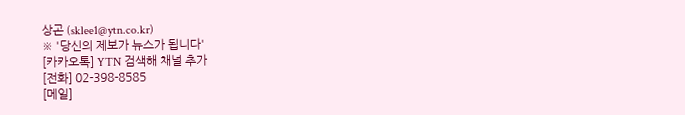상곤 (sklee1@ytn.co.kr)
※ '당신의 제보가 뉴스가 됩니다'
[카카오톡] YTN 검색해 채널 추가
[전화] 02-398-8585
[메일]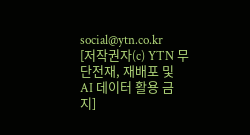social@ytn.co.kr
[저작권자(c) YTN 무단전재, 재배포 및 AI 데이터 활용 금지]